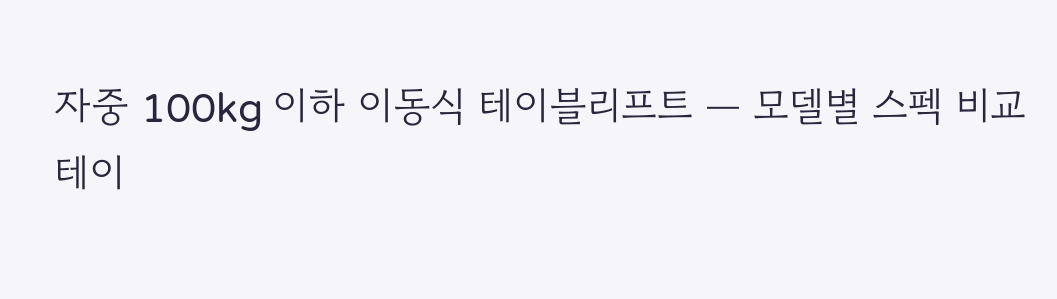자중 100kg 이하 이동식 테이블리프트 — 모델별 스펙 비교
테이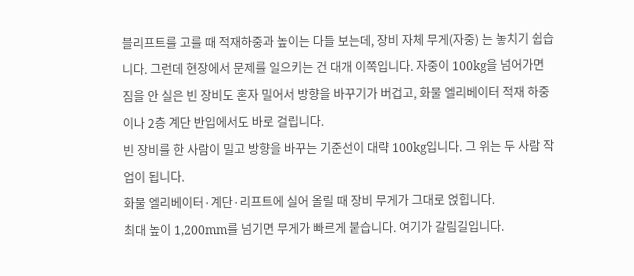블리프트를 고를 때 적재하중과 높이는 다들 보는데, 장비 자체 무게(자중) 는 놓치기 쉽습니다. 그런데 현장에서 문제를 일으키는 건 대개 이쪽입니다. 자중이 100kg을 넘어가면 짐을 안 실은 빈 장비도 혼자 밀어서 방향을 바꾸기가 버겁고, 화물 엘리베이터 적재 하중이나 2층 계단 반입에서도 바로 걸립니다.
빈 장비를 한 사람이 밀고 방향을 바꾸는 기준선이 대략 100kg입니다. 그 위는 두 사람 작업이 됩니다.
화물 엘리베이터·계단·리프트에 실어 올릴 때 장비 무게가 그대로 얹힙니다.
최대 높이 1,200mm를 넘기면 무게가 빠르게 붙습니다. 여기가 갈림길입니다.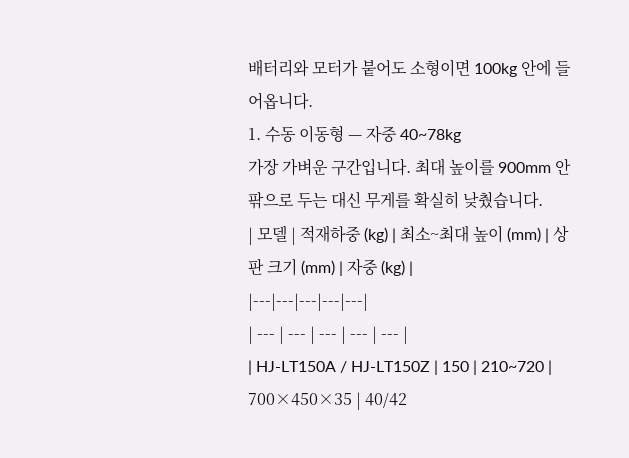배터리와 모터가 붙어도 소형이면 100kg 안에 들어옵니다.
1. 수동 이동형 — 자중 40~78kg
가장 가벼운 구간입니다. 최대 높이를 900mm 안팎으로 두는 대신 무게를 확실히 낮췄습니다.
| 모델 | 적재하중 (kg) | 최소~최대 높이 (mm) | 상판 크기 (mm) | 자중 (kg) |
|---|---|---|---|---|
| --- | --- | --- | --- | --- |
| HJ-LT150A / HJ-LT150Z | 150 | 210~720 | 700×450×35 | 40/42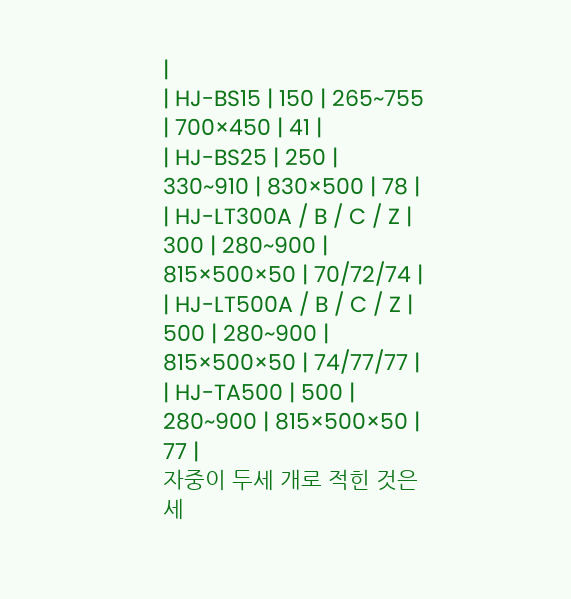|
| HJ-BS15 | 150 | 265~755 | 700×450 | 41 |
| HJ-BS25 | 250 | 330~910 | 830×500 | 78 |
| HJ-LT300A / B / C / Z | 300 | 280~900 | 815×500×50 | 70/72/74 |
| HJ-LT500A / B / C / Z | 500 | 280~900 | 815×500×50 | 74/77/77 |
| HJ-TA500 | 500 | 280~900 | 815×500×50 | 77 |
자중이 두세 개로 적힌 것은 세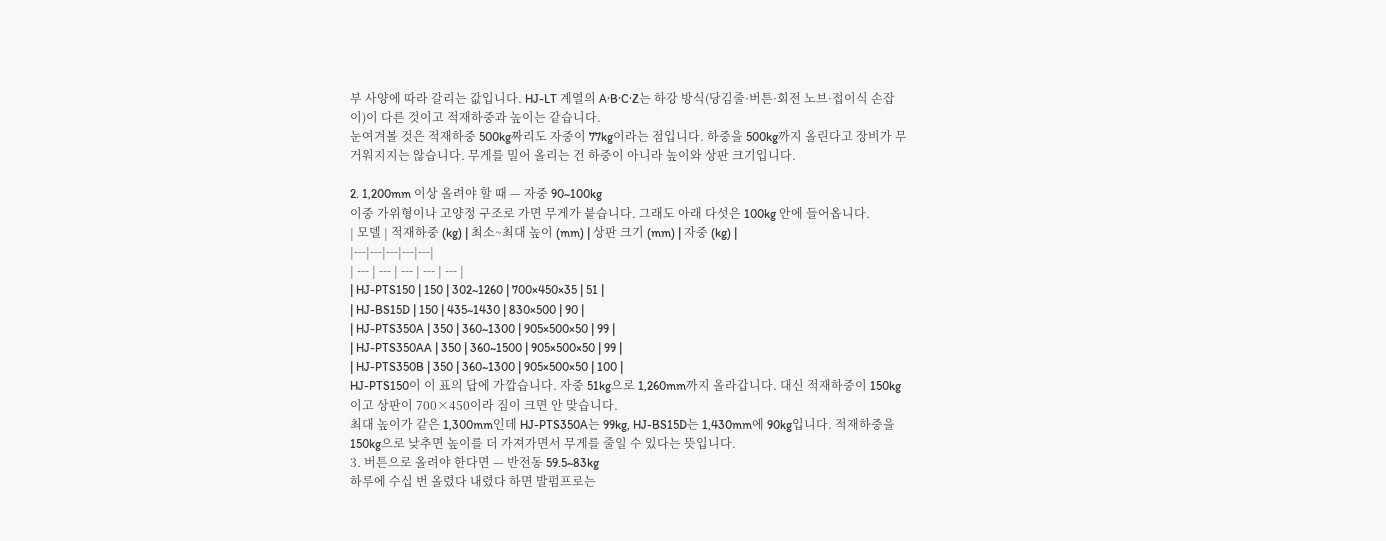부 사양에 따라 갈리는 값입니다. HJ-LT 계열의 A·B·C·Z는 하강 방식(당김줄·버튼·회전 노브·접이식 손잡이)이 다른 것이고 적재하중과 높이는 같습니다.
눈여겨볼 것은 적재하중 500kg짜리도 자중이 77kg이라는 점입니다. 하중을 500kg까지 올린다고 장비가 무거워지지는 않습니다. 무게를 밀어 올리는 건 하중이 아니라 높이와 상판 크기입니다.

2. 1,200mm 이상 올려야 할 때 — 자중 90~100kg
이중 가위형이나 고양정 구조로 가면 무게가 붙습니다. 그래도 아래 다섯은 100kg 안에 들어옵니다.
| 모델 | 적재하중 (kg) | 최소~최대 높이 (mm) | 상판 크기 (mm) | 자중 (kg) |
|---|---|---|---|---|
| --- | --- | --- | --- | --- |
| HJ-PTS150 | 150 | 302~1260 | 700×450×35 | 51 |
| HJ-BS15D | 150 | 435~1430 | 830×500 | 90 |
| HJ-PTS350A | 350 | 360~1300 | 905×500×50 | 99 |
| HJ-PTS350AA | 350 | 360~1500 | 905×500×50 | 99 |
| HJ-PTS350B | 350 | 360~1300 | 905×500×50 | 100 |
HJ-PTS150이 이 표의 답에 가깝습니다. 자중 51kg으로 1,260mm까지 올라갑니다. 대신 적재하중이 150kg이고 상판이 700×450이라 짐이 크면 안 맞습니다.
최대 높이가 같은 1,300mm인데 HJ-PTS350A는 99kg, HJ-BS15D는 1,430mm에 90kg입니다. 적재하중을 150kg으로 낮추면 높이를 더 가져가면서 무게를 줄일 수 있다는 뜻입니다.
3. 버튼으로 올려야 한다면 — 반전동 59.5~83kg
하루에 수십 번 올렸다 내렸다 하면 발펌프로는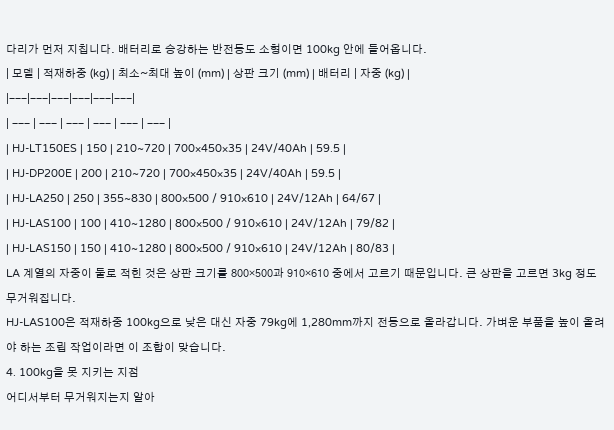다리가 먼저 지칩니다. 배터리로 승강하는 반전동도 소형이면 100kg 안에 들어옵니다.
| 모델 | 적재하중 (kg) | 최소~최대 높이 (mm) | 상판 크기 (mm) | 배터리 | 자중 (kg) |
|---|---|---|---|---|---|
| --- | --- | --- | --- | --- | --- |
| HJ-LT150ES | 150 | 210~720 | 700×450×35 | 24V/40Ah | 59.5 |
| HJ-DP200E | 200 | 210~720 | 700×450×35 | 24V/40Ah | 59.5 |
| HJ-LA250 | 250 | 355~830 | 800×500 / 910×610 | 24V/12Ah | 64/67 |
| HJ-LAS100 | 100 | 410~1280 | 800×500 / 910×610 | 24V/12Ah | 79/82 |
| HJ-LAS150 | 150 | 410~1280 | 800×500 / 910×610 | 24V/12Ah | 80/83 |
LA 계열의 자중이 둘로 적힌 것은 상판 크기를 800×500과 910×610 중에서 고르기 때문입니다. 큰 상판을 고르면 3kg 정도 무거워집니다.
HJ-LAS100은 적재하중 100kg으로 낮은 대신 자중 79kg에 1,280mm까지 전동으로 올라갑니다. 가벼운 부품을 높이 올려야 하는 조립 작업이라면 이 조합이 맞습니다.
4. 100kg을 못 지키는 지점
어디서부터 무거워지는지 알아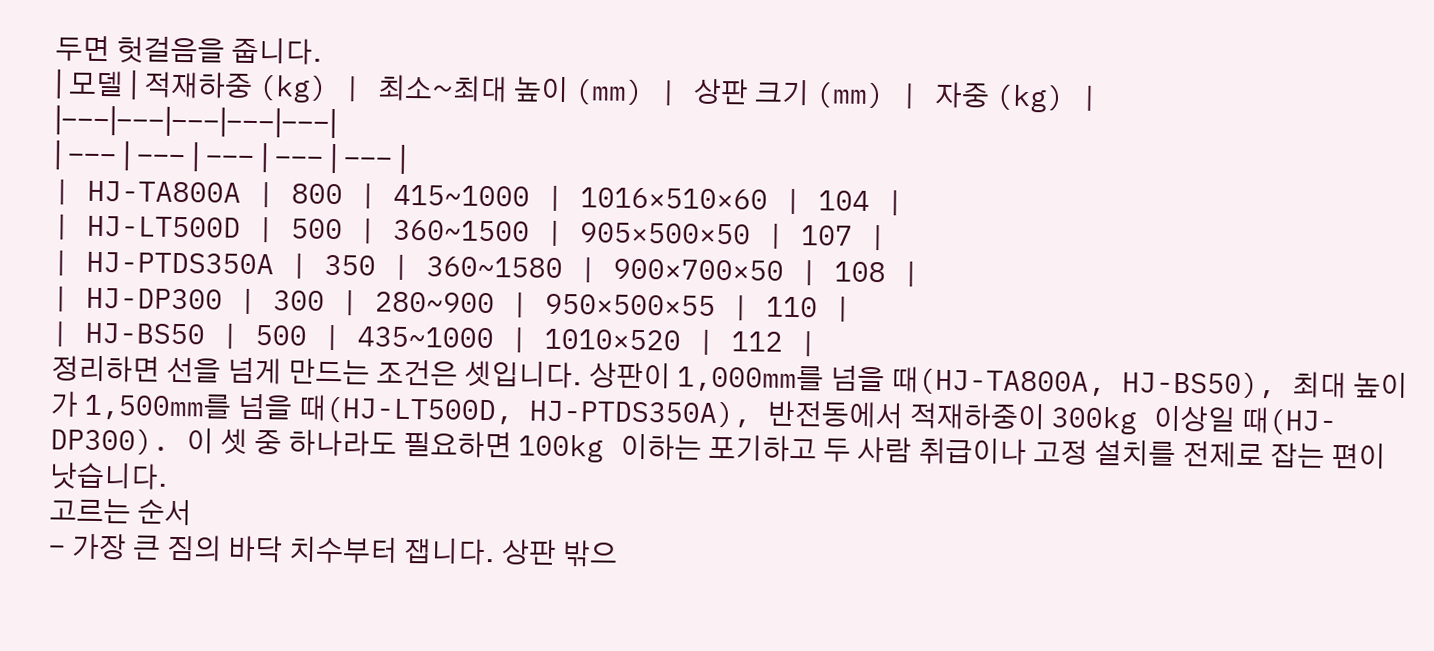두면 헛걸음을 줍니다.
| 모델 | 적재하중 (kg) | 최소~최대 높이 (mm) | 상판 크기 (mm) | 자중 (kg) |
|---|---|---|---|---|
| --- | --- | --- | --- | --- |
| HJ-TA800A | 800 | 415~1000 | 1016×510×60 | 104 |
| HJ-LT500D | 500 | 360~1500 | 905×500×50 | 107 |
| HJ-PTDS350A | 350 | 360~1580 | 900×700×50 | 108 |
| HJ-DP300 | 300 | 280~900 | 950×500×55 | 110 |
| HJ-BS50 | 500 | 435~1000 | 1010×520 | 112 |
정리하면 선을 넘게 만드는 조건은 셋입니다. 상판이 1,000mm를 넘을 때(HJ-TA800A, HJ-BS50), 최대 높이가 1,500mm를 넘을 때(HJ-LT500D, HJ-PTDS350A), 반전동에서 적재하중이 300kg 이상일 때(HJ-DP300). 이 셋 중 하나라도 필요하면 100kg 이하는 포기하고 두 사람 취급이나 고정 설치를 전제로 잡는 편이 낫습니다.
고르는 순서
- 가장 큰 짐의 바닥 치수부터 잽니다. 상판 밖으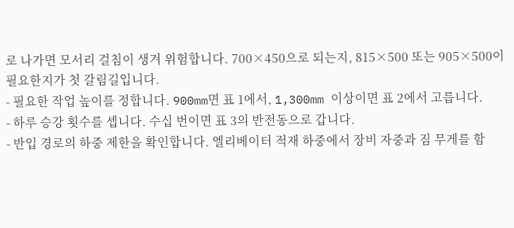로 나가면 모서리 걸침이 생겨 위험합니다. 700×450으로 되는지, 815×500 또는 905×500이 필요한지가 첫 갈림길입니다.
- 필요한 작업 높이를 정합니다. 900mm면 표 1에서, 1,300mm 이상이면 표 2에서 고릅니다.
- 하루 승강 횟수를 셉니다. 수십 번이면 표 3의 반전동으로 갑니다.
- 반입 경로의 하중 제한을 확인합니다. 엘리베이터 적재 하중에서 장비 자중과 짐 무게를 함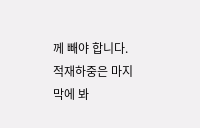께 빼야 합니다.
적재하중은 마지막에 봐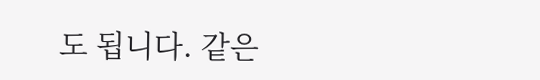도 됩니다. 같은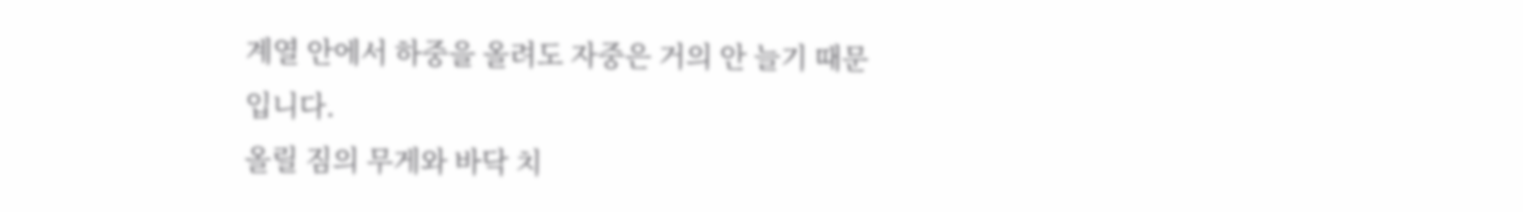계열 안에서 하중을 올려도 자중은 거의 안 늘기 때문입니다.
올릴 짐의 무게와 바닥 치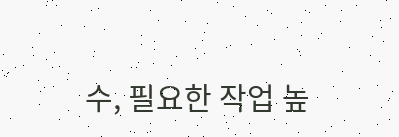수, 필요한 작업 높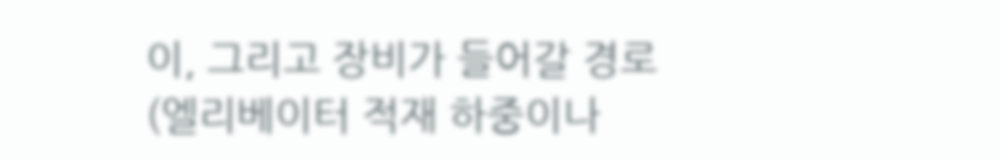이, 그리고 장비가 들어갈 경로(엘리베이터 적재 하중이나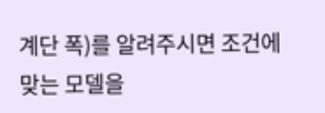계단 폭)를 알려주시면 조건에 맞는 모델을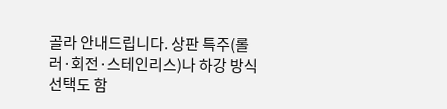골라 안내드립니다. 상판 특주(롤러·회전·스테인리스)나 하강 방식 선택도 함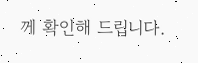께 확인해 드립니다.